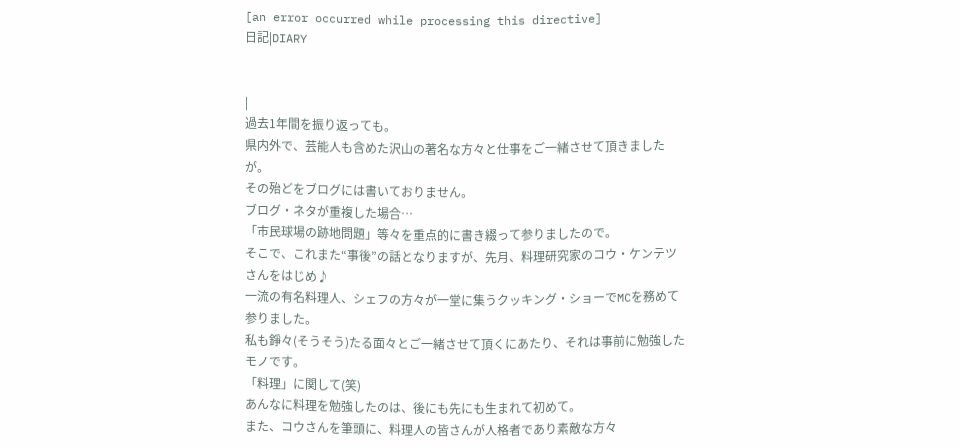[an error occurred while processing this directive]
日記|DIARY


|
過去1年間を振り返っても。
県内外で、芸能人も含めた沢山の著名な方々と仕事をご一緒させて頂きましたが。
その殆どをブログには書いておりません。
ブログ・ネタが重複した場合…
「市民球場の跡地問題」等々を重点的に書き綴って参りましたので。
そこで、これまた“事後”の話となりますが、先月、料理研究家のコウ・ケンテツさんをはじめ♪
一流の有名料理人、シェフの方々が一堂に集うクッキング・ショーでMCを務めて参りました。
私も錚々(そうそう)たる面々とご一緒させて頂くにあたり、それは事前に勉強したモノです。
「料理」に関して(笑)
あんなに料理を勉強したのは、後にも先にも生まれて初めて。
また、コウさんを筆頭に、料理人の皆さんが人格者であり素敵な方々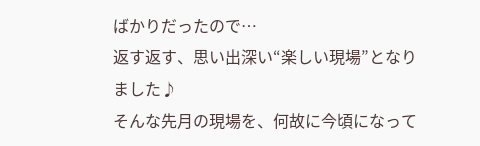ばかりだったので…
返す返す、思い出深い“楽しい現場”となりました♪
そんな先月の現場を、何故に今頃になって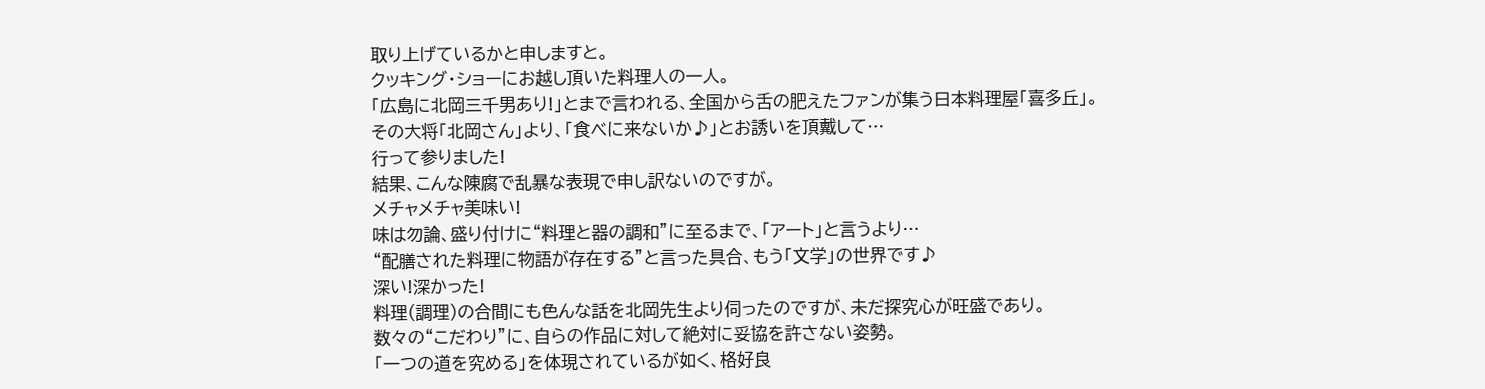取り上げているかと申しますと。
クッキング・ショーにお越し頂いた料理人の一人。
「広島に北岡三千男あり!」とまで言われる、全国から舌の肥えたファンが集う日本料理屋「喜多丘」。
その大将「北岡さん」より、「食べに来ないか♪」とお誘いを頂戴して…
行って参りました!
結果、こんな陳腐で乱暴な表現で申し訳ないのですが。
メチャメチャ美味い!
味は勿論、盛り付けに“料理と器の調和”に至るまで、「アート」と言うより…
“配膳された料理に物語が存在する”と言った具合、もう「文学」の世界です♪
深い!深かった!
料理(調理)の合間にも色んな話を北岡先生より伺ったのですが、未だ探究心が旺盛であり。
数々の“こだわり”に、自らの作品に対して絶対に妥協を許さない姿勢。
「一つの道を究める」を体現されているが如く、格好良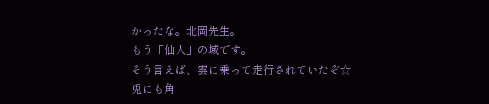かったな。北岡先生。
もう「仙人」の域です。
そう言えば、雲に乗って走行されていたぞ☆
兎にも角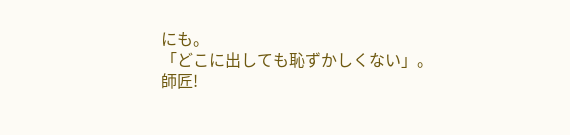にも。
「どこに出しても恥ずかしくない」。
師匠!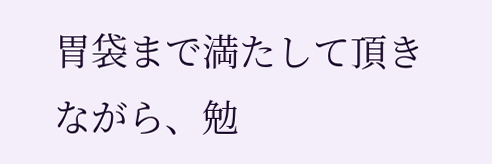胃袋まで満たして頂きながら、勉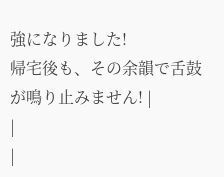強になりました!
帰宅後も、その余韻で舌鼓が鳴り止みません! |
|
|